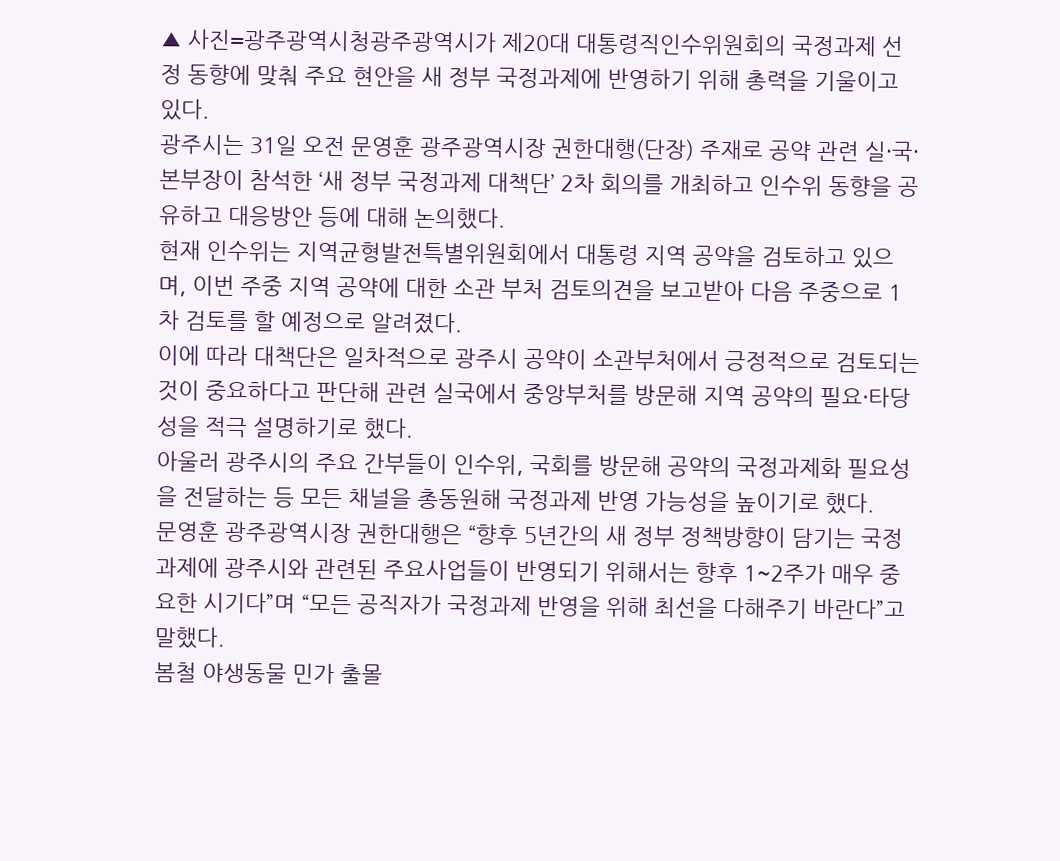▲ 사진=광주광역시청광주광역시가 제20대 대통령직인수위원회의 국정과제 선정 동향에 맞춰 주요 현안을 새 정부 국정과제에 반영하기 위해 총력을 기울이고 있다.
광주시는 31일 오전 문영훈 광주광역시장 권한대행(단장) 주재로 공약 관련 실·국·본부장이 참석한 ‘새 정부 국정과제 대책단’ 2차 회의를 개최하고 인수위 동향을 공유하고 대응방안 등에 대해 논의했다.
현재 인수위는 지역균형발전특별위원회에서 대통령 지역 공약을 검토하고 있으며, 이번 주중 지역 공약에 대한 소관 부처 검토의견을 보고받아 다음 주중으로 1차 검토를 할 예정으로 알려졌다.
이에 따라 대책단은 일차적으로 광주시 공약이 소관부처에서 긍정적으로 검토되는 것이 중요하다고 판단해 관련 실국에서 중앙부처를 방문해 지역 공약의 필요·타당성을 적극 설명하기로 했다.
아울러 광주시의 주요 간부들이 인수위, 국회를 방문해 공약의 국정과제화 필요성을 전달하는 등 모든 채널을 총동원해 국정과제 반영 가능성을 높이기로 했다.
문영훈 광주광역시장 권한대행은 “향후 5년간의 새 정부 정책방향이 담기는 국정과제에 광주시와 관련된 주요사업들이 반영되기 위해서는 향후 1~2주가 매우 중요한 시기다”며 “모든 공직자가 국정과제 반영을 위해 최선을 다해주기 바란다”고 말했다.
봄철 야생동물 민가 출몰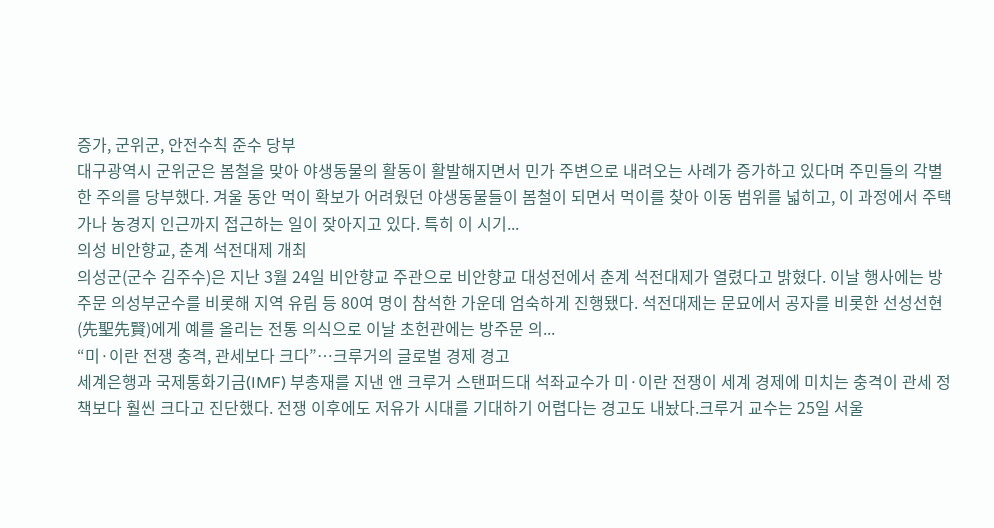증가, 군위군, 안전수칙 준수 당부
대구광역시 군위군은 봄철을 맞아 야생동물의 활동이 활발해지면서 민가 주변으로 내려오는 사례가 증가하고 있다며 주민들의 각별한 주의를 당부했다. 겨울 동안 먹이 확보가 어려웠던 야생동물들이 봄철이 되면서 먹이를 찾아 이동 범위를 넓히고, 이 과정에서 주택가나 농경지 인근까지 접근하는 일이 잦아지고 있다. 특히 이 시기...
의성 비안향교, 춘계 석전대제 개최
의성군(군수 김주수)은 지난 3월 24일 비안향교 주관으로 비안향교 대성전에서 춘계 석전대제가 열렸다고 밝혔다. 이날 행사에는 방주문 의성부군수를 비롯해 지역 유림 등 80여 명이 참석한 가운데 엄숙하게 진행됐다. 석전대제는 문묘에서 공자를 비롯한 선성선현(先聖先賢)에게 예를 올리는 전통 의식으로 이날 초헌관에는 방주문 의...
“미·이란 전쟁 충격, 관세보다 크다”…크루거의 글로벌 경제 경고
세계은행과 국제통화기금(IMF) 부총재를 지낸 앤 크루거 스탠퍼드대 석좌교수가 미·이란 전쟁이 세계 경제에 미치는 충격이 관세 정책보다 훨씬 크다고 진단했다. 전쟁 이후에도 저유가 시대를 기대하기 어렵다는 경고도 내놨다.크루거 교수는 25일 서울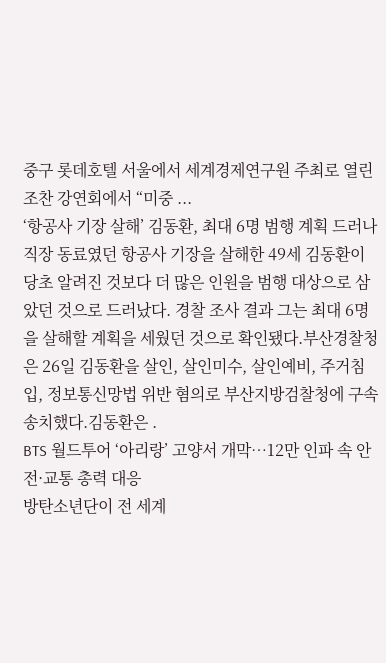중구 롯데호텔 서울에서 세계경제연구원 주최로 열린 조찬 강연회에서 “미중 ...
‘항공사 기장 살해’ 김동환, 최대 6명 범행 계획 드러나
직장 동료였던 항공사 기장을 살해한 49세 김동환이 당초 알려진 것보다 더 많은 인원을 범행 대상으로 삼았던 것으로 드러났다. 경찰 조사 결과 그는 최대 6명을 살해할 계획을 세웠던 것으로 확인됐다.부산경찰청은 26일 김동환을 살인, 살인미수, 살인예비, 주거침입, 정보통신망법 위반 혐의로 부산지방검찰청에 구속 송치했다.김동환은 .
BTS 월드투어 ‘아리랑’ 고양서 개막…12만 인파 속 안전·교통 총력 대응
방탄소년단이 전 세계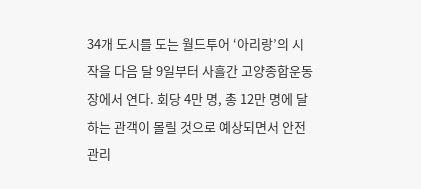34개 도시를 도는 월드투어 ‘아리랑’의 시작을 다음 달 9일부터 사흘간 고양종합운동장에서 연다. 회당 4만 명, 총 12만 명에 달하는 관객이 몰릴 것으로 예상되면서 안전 관리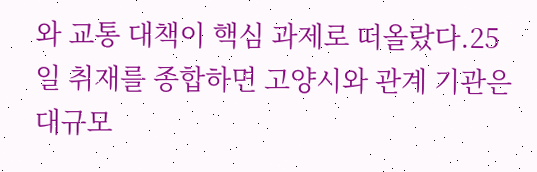와 교통 대책이 핵심 과제로 떠올랐다.25일 취재를 종합하면 고양시와 관계 기관은 대규모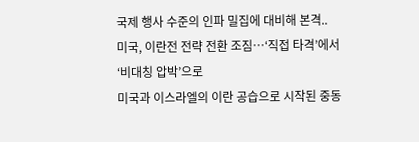국제 행사 수준의 인파 밀집에 대비해 본격..
미국, 이란전 전략 전환 조짐…‘직접 타격’에서 ‘비대칭 압박’으로
미국과 이스라엘의 이란 공습으로 시작된 중동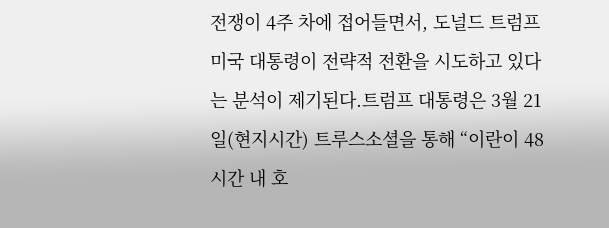전쟁이 4주 차에 접어들면서, 도널드 트럼프 미국 대통령이 전략적 전환을 시도하고 있다는 분석이 제기된다.트럼프 대통령은 3월 21일(현지시간) 트루스소셜을 통해 “이란이 48시간 내 호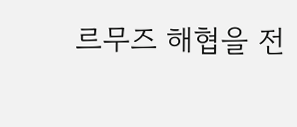르무즈 해협을 전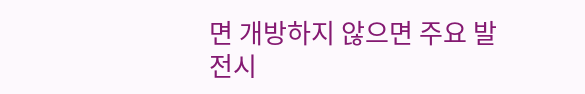면 개방하지 않으면 주요 발전시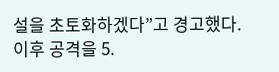설을 초토화하겠다”고 경고했다. 이후 공격을 5.